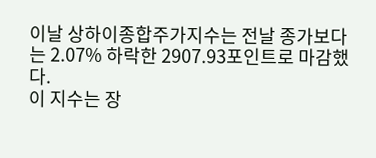이날 상하이종합주가지수는 전날 종가보다는 2.07% 하락한 2907.93포인트로 마감했다.
이 지수는 장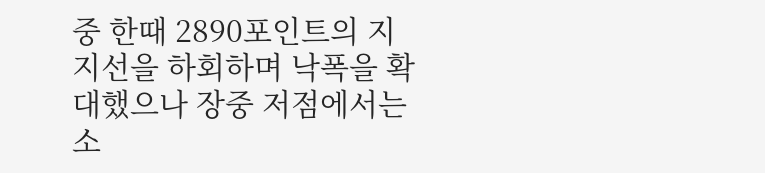중 한때 2890포인트의 지지선을 하회하며 낙폭을 확대했으나 장중 저점에서는 소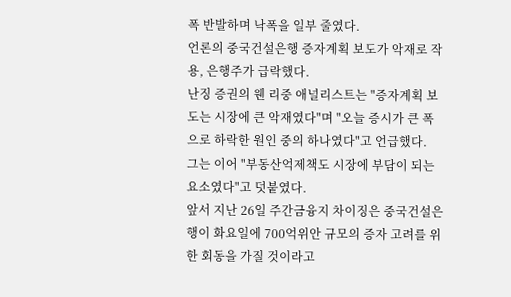폭 반발하며 낙폭을 일부 줄였다.
언론의 중국건설은행 증자계획 보도가 악재로 작용, 은행주가 급락했다.
난징 증권의 웬 리중 애널리스트는 "증자계획 보도는 시장에 큰 악재였다"며 "오늘 증시가 큰 폭으로 하락한 원인 중의 하나였다"고 언급했다.
그는 이어 "부동산억제책도 시장에 부담이 되는 요소였다"고 덧붙였다.
앞서 지난 26일 주간금융지 차이징은 중국건설은행이 화요일에 700억위안 규모의 증자 고려를 위한 회동을 가질 것이라고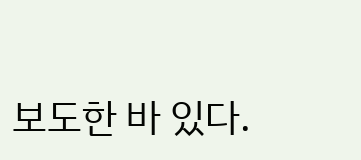보도한 바 있다.